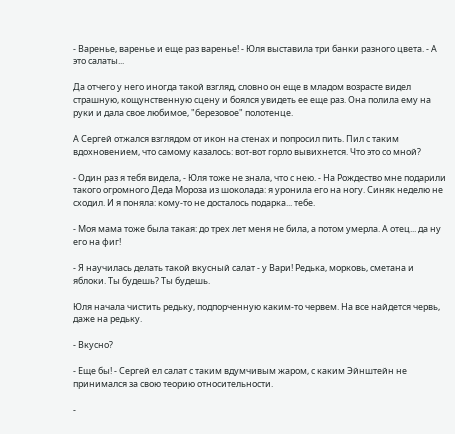- Варенье, варенье и еще раз варенье! - Юля выставила три банки разного цвета. - А это салаты...

Да отчего у него иногда такой взгляд, словно он еще в младом возрасте видел страшную, кощунственную сцену и боялся увидеть ее еще раз. Она полила ему на руки и дала свое любимое, "березовое" полотенце.

А Сергей отжался взглядом от икон на стенах и попросил пить. Пил с таким вдохновением, что самому казалось: вот-вот горло вывихнется. Что это со мной?

- Один раз я тебя видела, - Юля тоже не знала, что с нею. - На Рождество мне подарили такого огромного Деда Мороза из шоколада: я уронила его на ногу. Синяк неделю не сходил. И я поняла: кому-то не досталось подарка... тебе.

- Моя мама тоже была такая: до трех лет меня не била, а потом умерла. А отец... да ну его на фиг!

- Я научилась делать такой вкусный салат - у Вари! Редька, морковь, сметана и яблоки. Ты будешь? Ты будешь.

Юля начала чистить редьку, подпорченную каким-то червем. На все найдется червь, даже на редьку.

- Вкусно?

- Еще бы! - Сергей ел салат с таким вдумчивым жаром, с каким Эйнштейн не принимался за свою теорию относительности.

-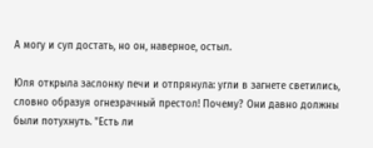А могу и суп достать, но он, наверное, остыл.

Юля открыла заслонку печи и отпрянула: угли в загнете светились, словно образуя огнезрачный престол! Почему? Они давно должны были потухнуть. "Есть ли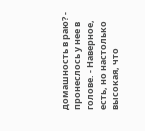домашность в раю? - пронеслось у нее в голове. - Наверное, есть, но настолько высокая, что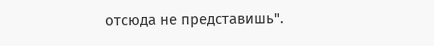отсюда не представишь".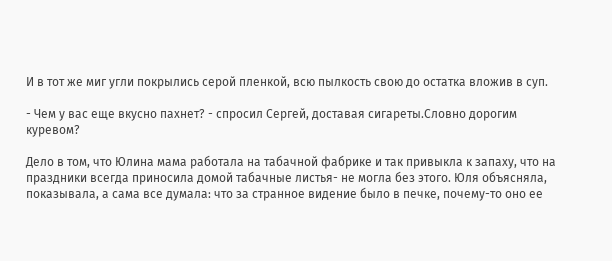И в тот же миг угли покрылись серой пленкой, всю пылкость свою до остатка вложив в суп.

- Чем у вас еще вкусно пахнет? - спросил Сергей, доставая сигареты.Словно дорогим куревом?

Дело в том, что Юлина мама работала на табачной фабрике и так привыкла к запаху, что на праздники всегда приносила домой табачные листья- не могла без этого. Юля объясняла, показывала, а сама все думала: что за странное видение было в печке, почему-то оно ее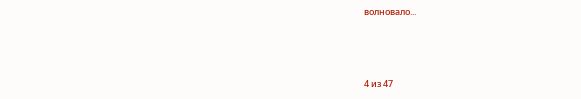волновало...



4 из 47